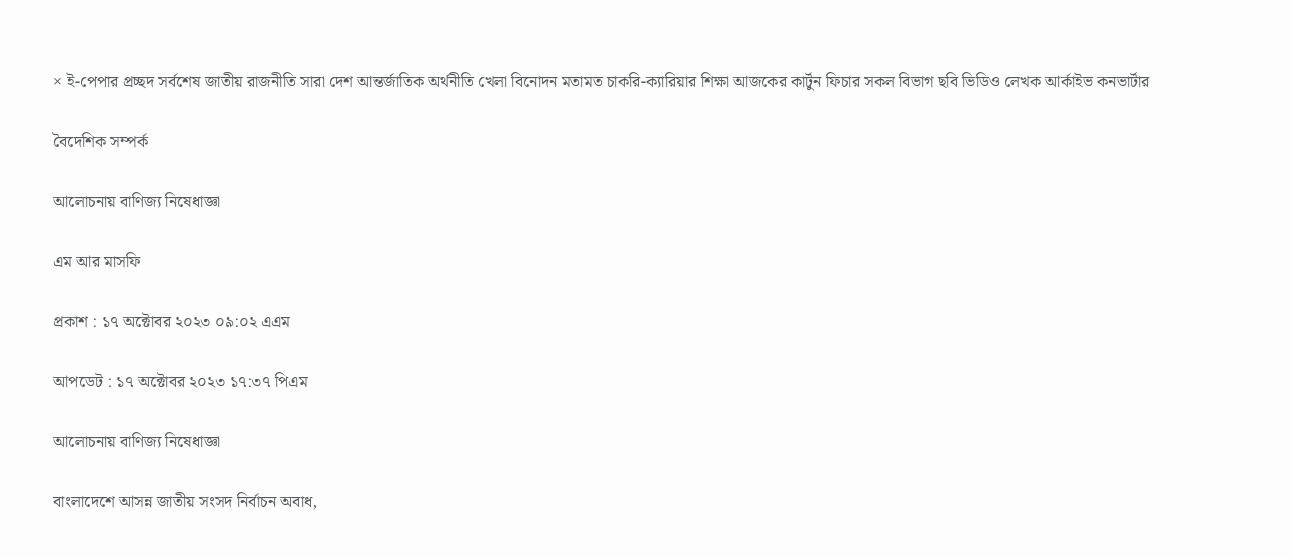× ই-পেপার প্রচ্ছদ সর্বশেষ জাতীয় রাজনীতি সারা দেশ আন্তর্জাতিক অর্থনীতি খেলা বিনোদন মতামত চাকরি-ক্যারিয়ার শিক্ষা আজকের কার্টুন ফিচার সকল বিভাগ ছবি ভিডিও লেখক আর্কাইভ কনভার্টার

বৈদেশিক সম্পর্ক

আলোচনায় বাণিজ্য নিষেধাজ্ঞা

এম আর মাসফি

প্রকাশ : ১৭ অক্টোবর ২০২৩ ০৯:০২ এএম

আপডেট : ১৭ অক্টোবর ২০২৩ ১৭:৩৭ পিএম

আলোচনায় বাণিজ্য নিষেধাজ্ঞা

বাংলাদেশে আসন্ন জাতীয় সংসদ নির্বাচন অবাধ,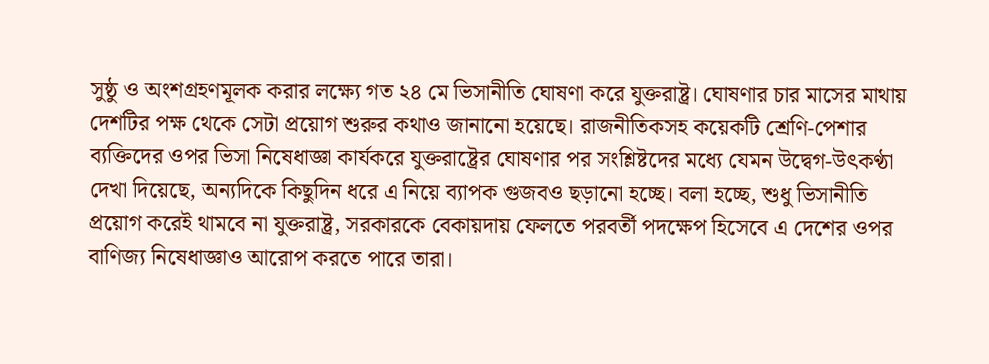সুষ্ঠু ও অংশগ্রহণমূলক করার লক্ষ্যে গত ২৪ মে ভিসানীতি ঘোষণা করে যুক্তরাষ্ট্র। ঘোষণার চার মাসের মাথায় দেশটির পক্ষ থেকে সেটা প্রয়োগ শুরুর কথাও জানানো হয়েছে। রাজনীতিকসহ কয়েকটি শ্রেণি-পেশার ব্যক্তিদের ওপর ভিসা নিষেধাজ্ঞা কার্যকরে যুক্তরাষ্ট্রের ঘোষণার পর সংশ্লিষ্টদের মধ্যে যেমন উদ্বেগ-উৎকণ্ঠা দেখা দিয়েছে, অন্যদিকে কিছুদিন ধরে এ নিয়ে ব্যাপক গুজবও ছড়ানো হচ্ছে। বলা হচ্ছে, শুধু ভিসানীতি প্রয়োগ করেই থামবে না যুক্তরাষ্ট্র, সরকারকে বেকায়দায় ফেলতে পরবর্তী পদক্ষেপ হিসেবে এ দেশের ওপর বাণিজ্য নিষেধাজ্ঞাও আরোপ করতে পারে তারা।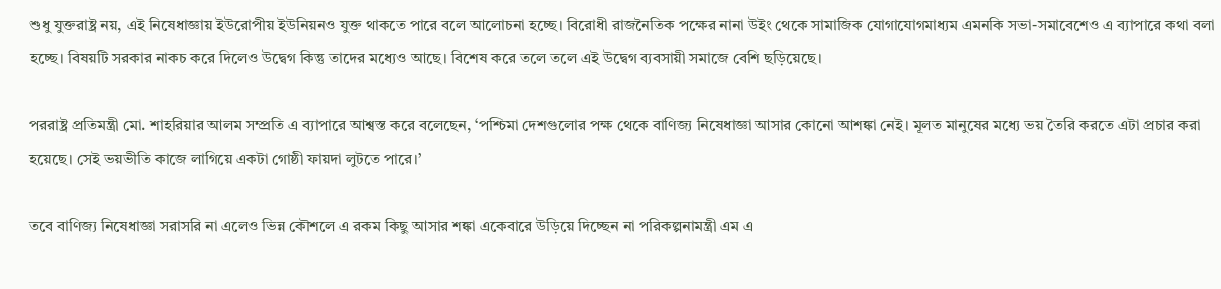শুধু যুক্তরাষ্ট্র নয়, এই নিষেধাজ্ঞায় ইউরোপীয় ইউনিয়নও যুক্ত থাকতে পারে বলে আলোচনা হচ্ছে। বিরোধী রাজনৈতিক পক্ষের নানা উইং থেকে সামাজিক যোগাযোগমাধ্যম এমনকি সভা-সমাবেশেও এ ব্যাপারে কথা বলা হচ্ছে। বিষয়টি সরকার নাকচ করে দিলেও উদ্বেগ কিন্তু তাদের মধ্যেও আছে। বিশেষ করে তলে তলে এই উদ্বেগ ব্যবসায়ী সমাজে বেশি ছড়িয়েছে।

পররাষ্ট্র প্রতিমন্ত্রী মো. শাহরিয়ার আলম সম্প্রতি এ ব্যাপারে আশ্বস্ত করে বলেছেন, ‘পশ্চিমা দেশগুলোর পক্ষ থেকে বাণিজ্য নিষেধাজ্ঞা আসার কোনো আশঙ্কা নেই। মূলত মানুষের মধ্যে ভয় তৈরি করতে এটা প্রচার করা হয়েছে। সেই ভয়ভীতি কাজে লাগিয়ে একটা গোষ্ঠী ফায়দা লুটতে পারে।’

তবে বাণিজ্য নিষেধাজ্ঞা সরাসরি না এলেও ভিন্ন কৌশলে এ রকম কিছু আসার শঙ্কা একেবারে উড়িয়ে দিচ্ছেন না পরিকল্পনামন্ত্রী এম এ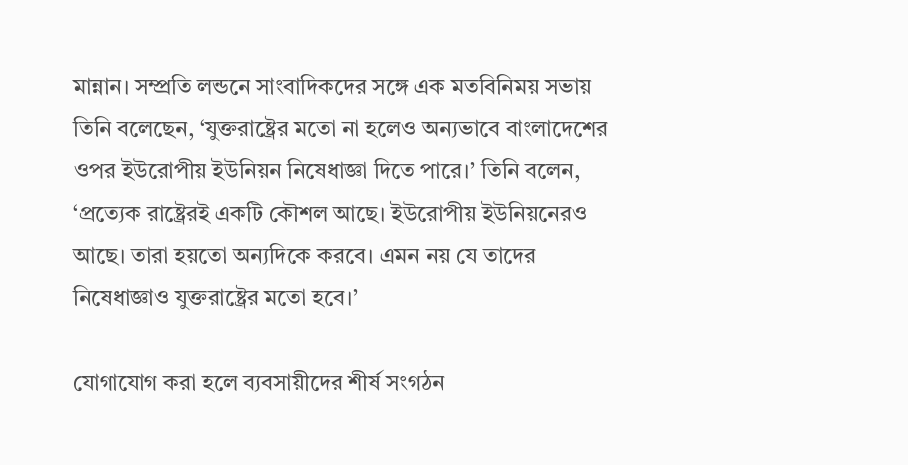মান্নান। সম্প্রতি লন্ডনে সাংবাদিকদের সঙ্গে এক মতবিনিময় সভায় তিনি বলেছেন, ‘যুক্তরাষ্ট্রের মতো না হলেও অন্যভাবে বাংলাদেশের ওপর ইউরোপীয় ইউনিয়ন নিষেধাজ্ঞা দিতে পারে।’ তিনি বলেন, ‘প্রত্যেক রাষ্ট্রেরই একটি কৌশল আছে। ইউরোপীয় ইউনিয়নেরও আছে। তারা হয়তো অন্যদিকে করবে। এমন নয় যে তাদের নিষেধাজ্ঞাও যুক্তরাষ্ট্রের মতো হবে।’

যোগাযোগ করা হলে ব্যবসায়ীদের শীর্ষ সংগঠন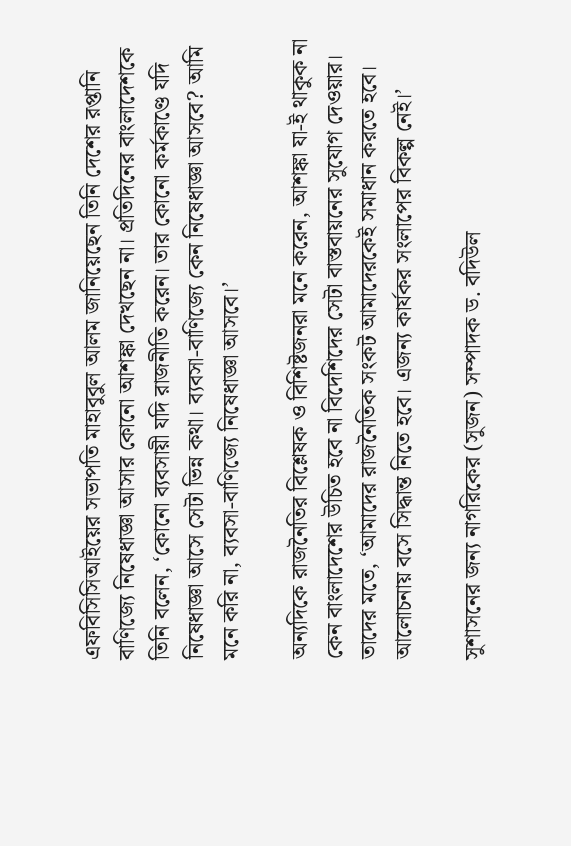এফবিসিসিআইয়ের সভাপতি মাহাবুবুল আলম জানিয়েছেন তিনি দেশের রপ্তানি বাণিজ্যে নিষেধাজ্ঞা আসার কোনো আশঙ্কা দেখছেন না। প্রতিদিনের বাংলাদেশকে তিনি বলেন, ‘কোনো ব্যবসায়ী যদি রাজনীতি করেন। তার কোনো কর্মকাণ্ডে যদি নিষেধাজ্ঞা আসে সেটা ভিন্ন কথা। ব্যবসা-বাণিজ্যে কেন নিষেধাজ্ঞা আসবে? আমি মনে করি না, ব্যবসা-বাণিজ্যে নিষেধাজ্ঞা আসবে।’

অন্যদিকে রাজনৈতির বিশ্লেষক ও বিশিষ্টজনরা মনে করেন, আশঙ্কা যা-ই থাকুক না কেন বাংলাদেশের উচিত হবে না বিদেশিদের সেটা বাস্তবায়নের সুযোগ দেওয়ার। তাদের মতে, ‘আমাদের রাজনৈতিক সংকট আমাদেরকেই সমাধান করতে হবে। আলোচনায় বসে সিদ্ধান্ত নিতে হবে। এজন্য কার্যকর সংলাপের বিকল্প নেই।’

সুশাসনের জন্য নাগরিকের (সুজন) সম্পাদক ড. বদিউল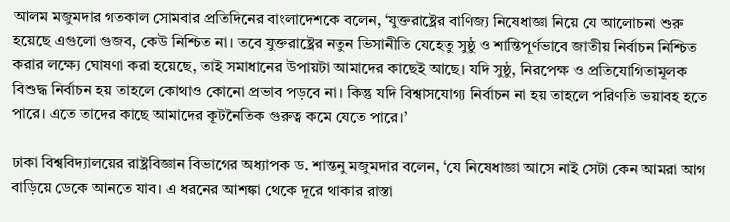আলম মজুমদার গতকাল সোমবার প্রতিদিনের বাংলাদেশকে বলেন, ‘যুক্তরাষ্ট্রের বাণিজ্য নিষেধাজ্ঞা নিয়ে যে আলোচনা শুরু হয়েছে এগুলো গুজব, কেউ নিশ্চিত না। তবে যুক্তরাষ্ট্রের নতুন ভিসানীতি যেহেতু সুষ্ঠু ও শান্তিপূর্ণভাবে জাতীয় নির্বাচন নিশ্চিত করার লক্ষ্যে ঘোষণা করা হয়েছে, তাই সমাধানের উপায়টা আমাদের কাছেই আছে। যদি সুষ্ঠু, নিরপেক্ষ ও প্রতিযোগিতামূলক বিশুদ্ধ নির্বাচন হয় তাহলে কোথাও কোনো প্রভাব পড়বে না। কিন্তু যদি বিশ্বাসযোগ্য নির্বাচন না হয় তাহলে পরিণতি ভয়াবহ হতে পারে। এতে তাদের কাছে আমাদের কূটনৈতিক গুরুত্ব কমে যেতে পারে।’

ঢাকা বিশ্ববিদ্যালয়ের রাষ্ট্রবিজ্ঞান বিভাগের অধ্যাপক ড. শান্তনু মজুমদার বলেন, ‘যে নিষেধাজ্ঞা আসে নাই সেটা কেন আমরা আগ বাড়িয়ে ডেকে আনতে যাব। এ ধরনের আশঙ্কা থেকে দূরে থাকার রাস্তা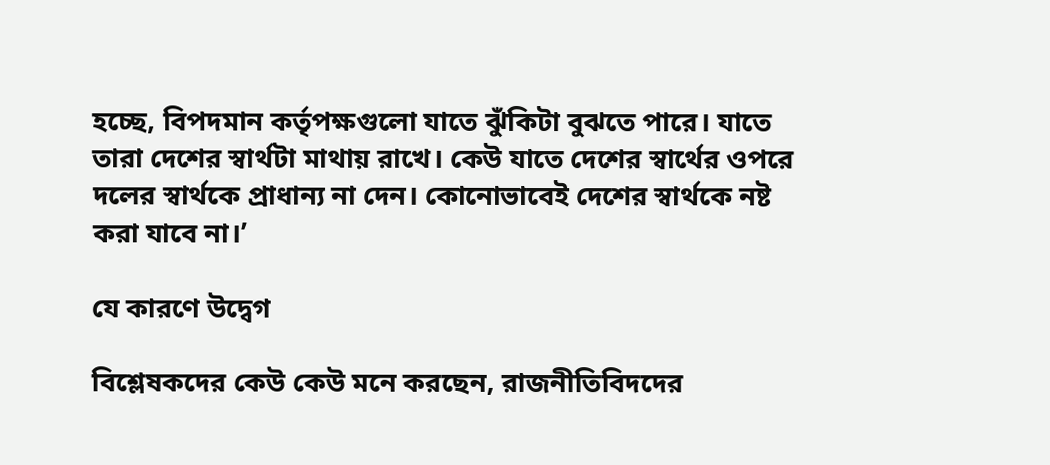হচ্ছে, বিপদমান কর্তৃপক্ষগুলো যাতে ঝুঁকিটা বুঝতে পারে। যাতে তারা দেশের স্বার্থটা মাথায় রাখে। কেউ যাতে দেশের স্বার্থের ওপরে দলের স্বার্থকে প্রাধান্য না দেন। কোনোভাবেই দেশের স্বার্থকে নষ্ট করা যাবে না।’

যে কারণে উদ্বেগ

বিশ্লেষকদের কেউ কেউ মনে করছেন, রাজনীতিবিদদের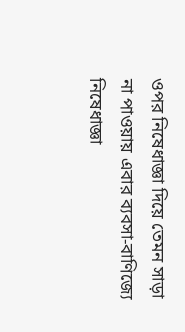ওপর নিষেধাজ্ঞা দিয়ে তেমন সাড়া না পাওয়ায় এবার ব্যবসা-বাণিজ্যে নিষেধাজ্ঞা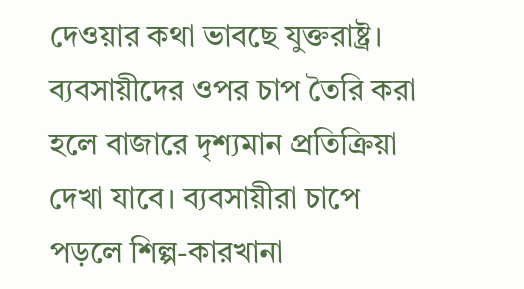দেওয়ার কথা ভাবছে যুক্তরাষ্ট্র। ব্যবসায়ীদের ওপর চাপ তৈরি করা হলে বাজারে দৃশ্যমান প্রতিক্রিয়া দেখা যাবে। ব্যবসায়ীরা চাপে পড়লে শিল্প-কারখানা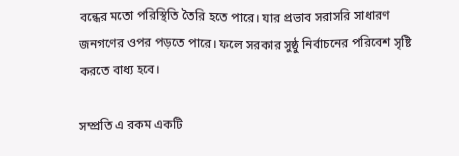বন্ধের মতো পরিস্থিতি তৈরি হতে পারে। যার প্রভাব সরাসরি সাধারণ জনগণের ওপর পড়তে পারে। ফলে সরকার সুষ্ঠু নির্বাচনের পরিবেশ সৃষ্টি করতে বাধ্য হবে।

সম্প্রতি এ রকম একটি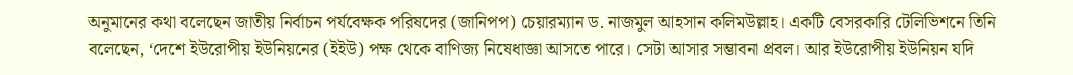অনুমানের কথা বলেছেন জাতীয় নির্বাচন পর্যবেক্ষক পরিষদের (জানিপপ) চেয়ারম্যান ড. নাজমুল আহসান কলিমউল্লাহ। একটি বেসরকারি টেলিভিশনে তিনি বলেছেন, ‘দেশে ইউরোপীয় ইউনিয়নের (ইইউ) পক্ষ থেকে বাণিজ্য নিষেধাজ্ঞা আসতে পারে। সেটা আসার সম্ভাবনা প্রবল। আর ইউরোপীয় ইউনিয়ন যদি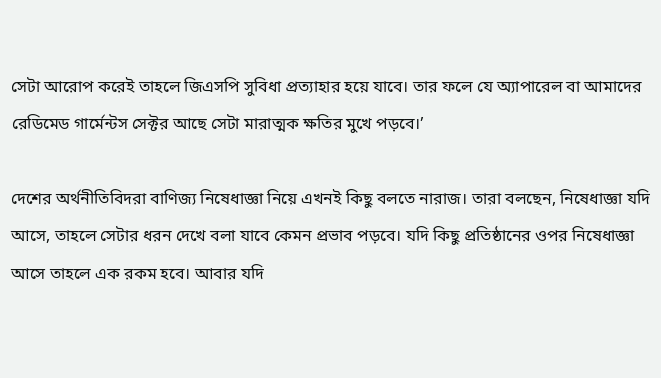সেটা আরোপ করেই তাহলে জিএসপি সুবিধা প্রত্যাহার হয়ে যাবে। তার ফলে যে অ্যাপারেল বা আমাদের রেডিমেড গার্মেন্টস সেক্টর আছে সেটা মারাত্মক ক্ষতির মুখে পড়বে।’

দেশের অর্থনীতিবিদরা বাণিজ্য নিষেধাজ্ঞা নিয়ে এখনই কিছু বলতে নারাজ। তারা বলছেন, নিষেধাজ্ঞা যদি আসে, তাহলে সেটার ধরন দেখে বলা যাবে কেমন প্রভাব পড়বে। যদি কিছু প্রতিষ্ঠানের ওপর নিষেধাজ্ঞা আসে তাহলে এক রকম হবে। আবার যদি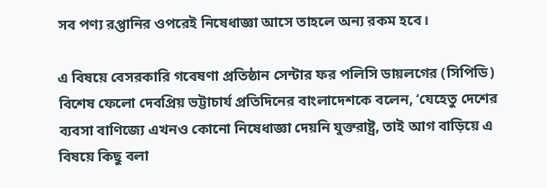সব পণ্য রপ্তানির ওপরেই নিষেধাজ্ঞা আসে তাহলে অন্য রকম হবে।

এ বিষয়ে বেসরকারি গবেষণা প্রতিষ্ঠান সেন্টার ফর পলিসি ডায়লগের (সিপিডি) বিশেষ ফেলো দেবপ্রিয় ভট্টাচার্য প্রতিদিনের বাংলাদেশকে বলেন, ‘যেহেতু দেশের ব্যবসা বাণিজ্যে এখনও কোনো নিষেধাজ্ঞা দেয়নি যুক্তরাষ্ট্র, তাই আগ বাড়িয়ে এ বিষয়ে কিছু বলা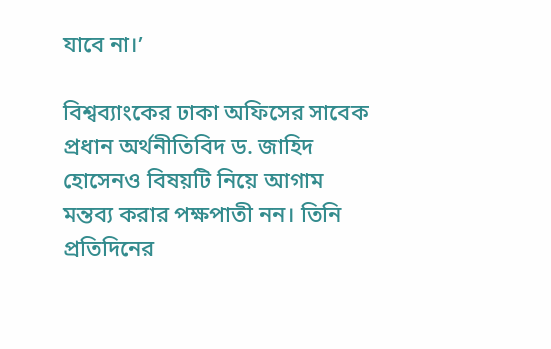যাবে না।’

বিশ্বব্যাংকের ঢাকা অফিসের সাবেক প্রধান অর্থনীতিবিদ ড. জাহিদ হোসেনও বিষয়টি নিয়ে আগাম মন্তব্য করার পক্ষপাতী নন। তিনি প্রতিদিনের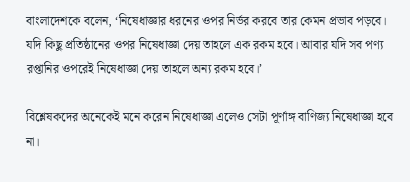বাংলাদেশকে বলেন, ‘নিষেধাজ্ঞার ধরনের ওপর নির্ভর করবে তার কেমন প্রভাব পড়বে। যদি কিছু প্রতিষ্ঠানের ওপর নিষেধাজ্ঞা দেয় তাহলে এক রকম হবে। আবার যদি সব পণ্য রপ্তানির ওপরেই নিষেধাজ্ঞা দেয় তাহলে অন্য রকম হবে।’

বিশ্লেষকদের অনেকেই মনে করেন নিষেধাজ্ঞা এলেও সেটা পূর্ণাঙ্গ বাণিজ্য নিষেধাজ্ঞা হবে না।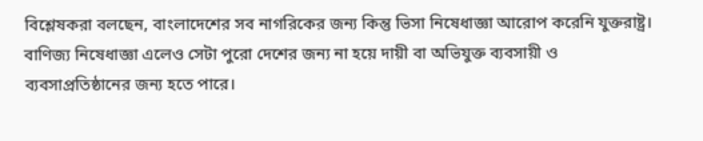বিশ্লেষকরা বলছেন, বাংলাদেশের সব নাগরিকের জন্য কিন্তু ভিসা নিষেধাজ্ঞা আরোপ করেনি যুক্তরাষ্ট্র। বাণিজ্য নিষেধাজ্ঞা এলেও সেটা পুরো দেশের জন্য না হয়ে দায়ী বা অভিযুক্ত ব্যবসায়ী ও ব্যবসাপ্রতিষ্ঠানের জন্য হতে পারে।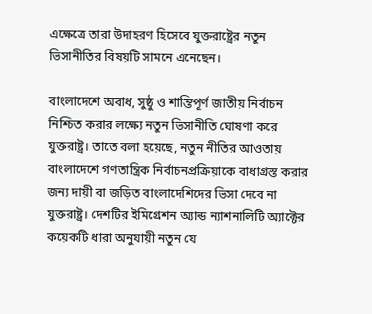এক্ষেত্রে তারা উদাহরণ হিসেবে যুক্তরাষ্ট্রের নতুন ভিসানীতির বিষয়টি সামনে এনেছেন।

বাংলাদেশে অবাধ, সুষ্ঠু ও শান্তিপূর্ণ জাতীয় নির্বাচন নিশ্চিত করার লক্ষ্যে নতুন ভিসানীতি ঘোষণা করে যুক্তরাষ্ট্র। তাতে বলা হয়েছে, নতুন নীতির আওতায় বাংলাদেশে গণতান্ত্রিক নির্বাচনপ্রক্রিয়াকে বাধাগ্রস্ত করার জন্য দায়ী বা জড়িত বাংলাদেশিদের ভিসা দেবে না যুক্তরাষ্ট্র। দেশটির ইমিগ্রেশন অ্যান্ড ন্যাশনালিটি অ্যাক্টের কয়েকটি ধারা অনুযায়ী নতুন যে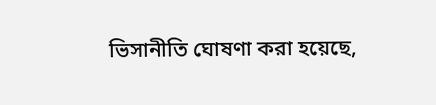ভিসানীতি ঘোষণা করা হয়েছে,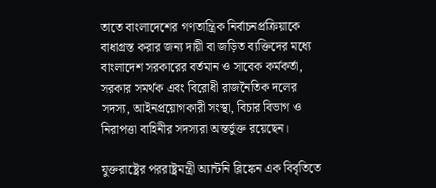তাতে বাংলাদেশের গণতান্ত্রিক নির্বাচনপ্রক্রিয়াকে বাধাগ্রস্ত করার জন্য দায়ী বা জড়িত ব্যক্তিদের মধ্যে বাংলাদেশ সরকারের বর্তমান ও সাবেক কর্মকর্তা, সরকার সমর্থক এবং বিরোধী রাজনৈতিক দলের সদস্য, আইনপ্রয়োগকারী সংস্থা, বিচার বিভাগ ও নিরাপত্তা বাহিনীর সদস্যরা অন্তর্ভুক্ত রয়েছেন।

যুক্তরাষ্ট্রের পররাষ্ট্রমন্ত্রী অ্যান্টনি ব্লিঙ্কেন এক বিবৃতিতে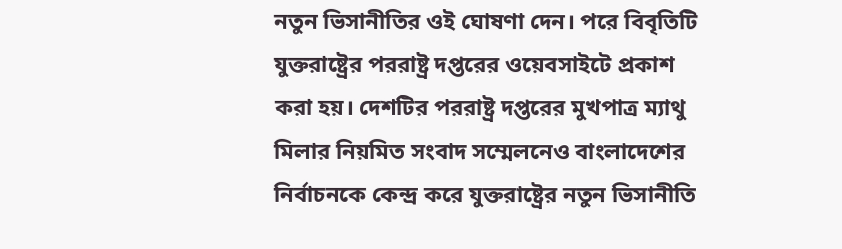নতুন ভিসানীতির ওই ঘোষণা দেন। পরে বিবৃতিটি যুক্তরাষ্ট্রের পররাষ্ট্র দপ্তরের ওয়েবসাইটে প্রকাশ করা হয়। দেশটির পররাষ্ট্র দপ্তরের মুখপাত্র ম্যাথু মিলার নিয়মিত সংবাদ সম্মেলনেও বাংলাদেশের নির্বাচনকে কেন্দ্র করে যুক্তরাষ্ট্রের নতুন ভিসানীতি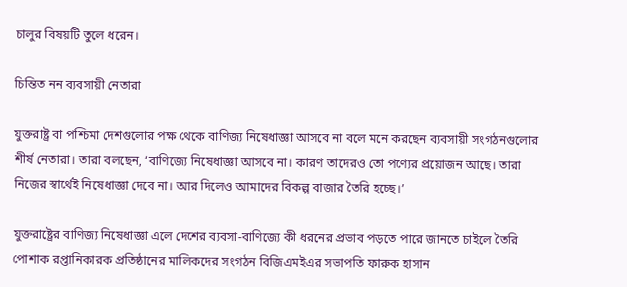চালুর বিষয়টি তুলে ধরেন।

চিন্তিত নন ব্যবসায়ী নেতারা

যুক্তরাষ্ট্র বা পশ্চিমা দেশগুলোর পক্ষ থেকে বাণিজ্য নিষেধাজ্ঞা আসবে না বলে মনে করছেন ব্যবসায়ী সংগঠনগুলোর শীর্ষ নেতারা। তারা বলছেন, ‘বাণিজ্যে নিষেধাজ্ঞা আসবে না। কারণ তাদেরও তো পণ্যের প্রয়োজন আছে। তারা নিজের স্বার্থেই নিষেধাজ্ঞা দেবে না। আর দিলেও আমাদের বিকল্প বাজার তৈরি হচ্ছে।’

যুক্তরাষ্ট্রের বাণিজ্য নিষেধাজ্ঞা এলে দেশের ব্যবসা-বাণিজ্যে কী ধরনের প্রভাব পড়তে পারে জানতে চাইলে তৈরি পোশাক রপ্তানিকারক প্রতিষ্ঠানের মালিকদের সংগঠন বিজিএমইএর সভাপতি ফারুক হাসান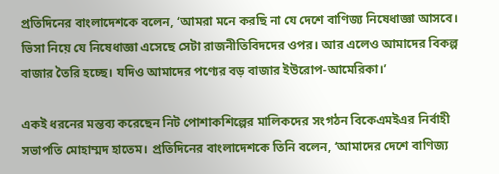প্রতিদিনের বাংলাদেশকে বলেন, ‘আমরা মনে করছি না যে দেশে বাণিজ্য নিষেধাজ্ঞা আসবে। ভিসা নিয়ে যে নিষেধাজ্ঞা এসেছে সেটা রাজনীতিবিদদের ওপর। আর এলেও আমাদের বিকল্প বাজার তৈরি হচ্ছে। যদিও আমাদের পণ্যের বড় বাজার ইউরোপ-আমেরিকা।’

একই ধরনের মন্তব্য করেছেন নিট পোশাকশিল্পের মালিকদের সংগঠন বিকেএমইএর নির্বাহী সভাপতি মোহাম্মদ হাতেম। প্রতিদিনের বাংলাদেশকে তিনি বলেন, ‘আমাদের দেশে বাণিজ্য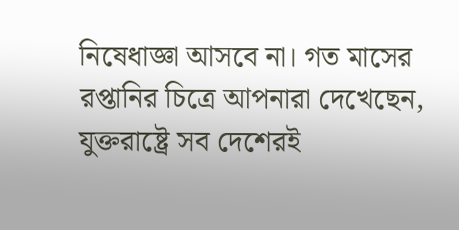নিষেধাজ্ঞা আসবে না। গত মাসের রপ্তানির চিত্রে আপনারা দেখেছেন, যুক্তরাষ্ট্রে সব দেশেরই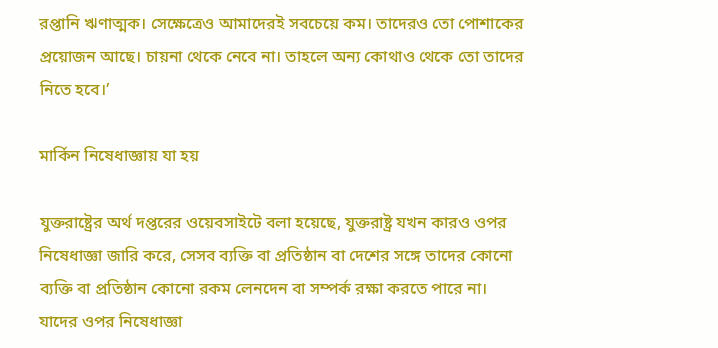রপ্তানি ঋণাত্মক। সেক্ষেত্রেও আমাদেরই সবচেয়ে কম। তাদেরও তো পোশাকের প্রয়োজন আছে। চায়না থেকে নেবে না। তাহলে অন্য কোথাও থেকে তো তাদের নিতে হবে।’

মার্কিন নিষেধাজ্ঞায় যা হয়

যুক্তরাষ্ট্রের অর্থ দপ্তরের ওয়েবসাইটে বলা হয়েছে, যুক্তরাষ্ট্র যখন কারও ওপর নিষেধাজ্ঞা জারি করে, সেসব ব্যক্তি বা প্রতিষ্ঠান বা দেশের সঙ্গে তাদের কোনো ব্যক্তি বা প্রতিষ্ঠান কোনো রকম লেনদেন বা সম্পর্ক রক্ষা করতে পারে না। যাদের ওপর নিষেধাজ্ঞা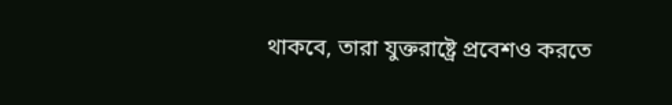থাকবে, তারা যুক্তরাষ্ট্রে প্রবেশও করতে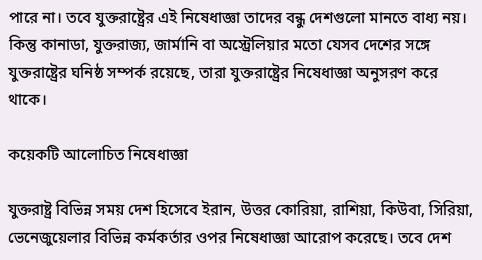পারে না। তবে যুক্তরাষ্ট্রের এই নিষেধাজ্ঞা তাদের বন্ধু দেশগুলো মানতে বাধ্য নয়। কিন্তু কানাডা, যুক্তরাজ্য, জার্মানি বা অস্ট্রেলিয়ার মতো যেসব দেশের সঙ্গে যুক্তরাষ্ট্রের ঘনিষ্ঠ সম্পর্ক রয়েছে, তারা যুক্তরাষ্ট্রের নিষেধাজ্ঞা অনুসরণ করে থাকে।

কয়েকটি আলোচিত নিষেধাজ্ঞা

যুক্তরাষ্ট্র বিভিন্ন সময় দেশ হিসেবে ইরান, উত্তর কোরিয়া, রাশিয়া, কিউবা, সিরিয়া, ভেনেজুয়েলার বিভিন্ন কর্মকর্তার ওপর নিষেধাজ্ঞা আরোপ করেছে। তবে দেশ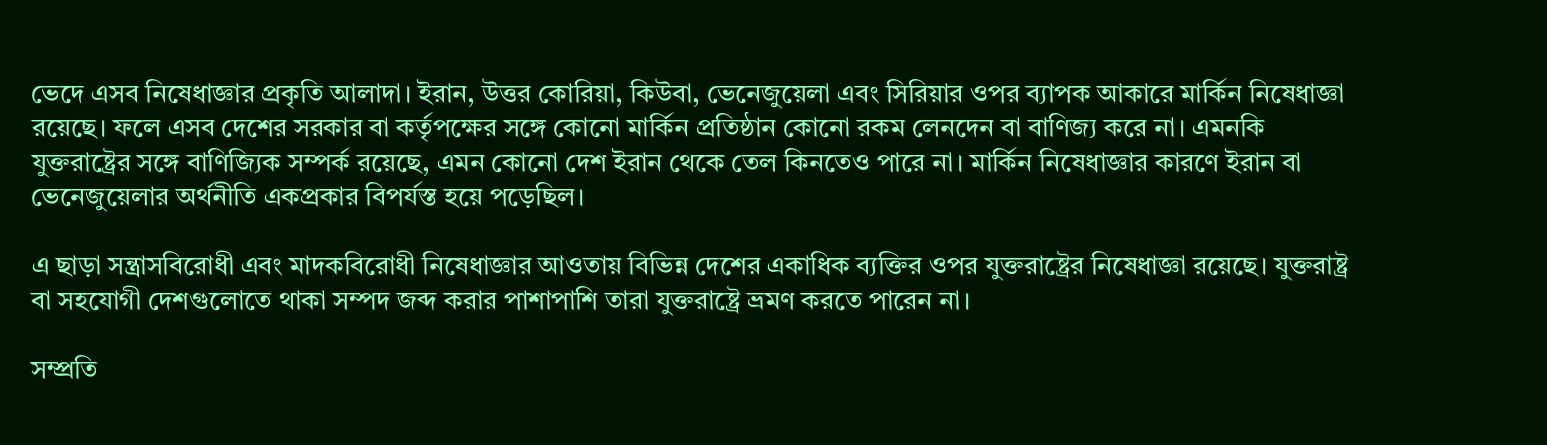ভেদে এসব নিষেধাজ্ঞার প্রকৃতি আলাদা। ইরান, উত্তর কোরিয়া, কিউবা, ভেনেজুয়েলা এবং সিরিয়ার ওপর ব্যাপক আকারে মার্কিন নিষেধাজ্ঞা রয়েছে। ফলে এসব দেশের সরকার বা কর্তৃপক্ষের সঙ্গে কোনো মার্কিন প্রতিষ্ঠান কোনো রকম লেনদেন বা বাণিজ্য করে না। এমনকি যুক্তরাষ্ট্রের সঙ্গে বাণিজ্যিক সম্পর্ক রয়েছে, এমন কোনো দেশ ইরান থেকে তেল কিনতেও পারে না। মার্কিন নিষেধাজ্ঞার কারণে ইরান বা ভেনেজুয়েলার অর্থনীতি একপ্রকার বিপর্যস্ত হয়ে পড়েছিল।

এ ছাড়া সন্ত্রাসবিরোধী এবং মাদকবিরোধী নিষেধাজ্ঞার আওতায় বিভিন্ন দেশের একাধিক ব্যক্তির ওপর যুক্তরাষ্ট্রের নিষেধাজ্ঞা রয়েছে। যুক্তরাষ্ট্র বা সহযোগী দেশগুলোতে থাকা সম্পদ জব্দ করার পাশাপাশি তারা যুক্তরাষ্ট্রে ভ্রমণ করতে পারেন না।

সম্প্রতি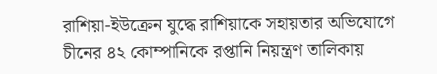রাশিয়া-ইউক্রেন যুদ্ধে রাশিয়াকে সহায়তার অভিযোগে চীনের ৪২ কোম্পানিকে রপ্তানি নিয়ন্ত্রণ তালিকায়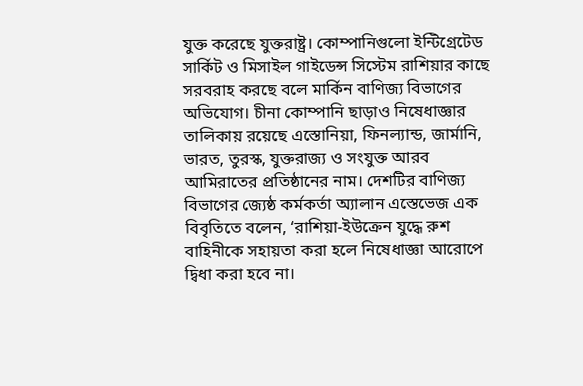যুক্ত করেছে যুক্তরাষ্ট্র। কোম্পানিগুলো ইন্টিগ্রেটেড সার্কিট ও মিসাইল গাইডেন্স সিস্টেম রাশিয়ার কাছে সরবরাহ করছে বলে মার্কিন বাণিজ্য বিভাগের অভিযোগ। চীনা কোম্পানি ছাড়াও নিষেধাজ্ঞার তালিকায় রয়েছে এস্তোনিয়া, ফিনল্যান্ড, জার্মানি, ভারত, তুরস্ক, যুক্তরাজ্য ও সংযুক্ত আরব আমিরাতের প্রতিষ্ঠানের নাম। দেশটির বাণিজ্য বিভাগের জ্যেষ্ঠ কর্মকর্তা অ্যালান এস্তেভেজ এক বিবৃতিতে বলেন, ‘রাশিয়া-ইউক্রেন যুদ্ধে রুশ বাহিনীকে সহায়তা করা হলে নিষেধাজ্ঞা আরোপে দ্বিধা করা হবে না।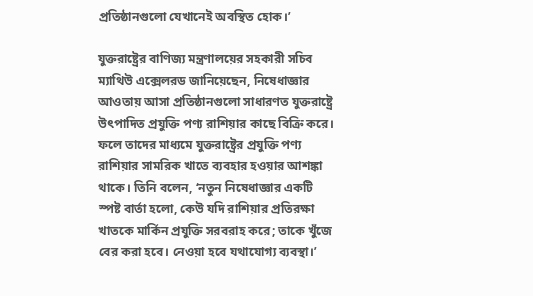প্রতিষ্ঠানগুলো যেখানেই অবস্থিত হোক।’

যুক্তরাষ্ট্রের বাণিজ্য মন্ত্রণালয়ের সহকারী সচিব ম্যাথিউ এক্সেলরড জানিয়েছেন, নিষেধাজ্ঞার আওতায় আসা প্রতিষ্ঠানগুলো সাধারণত যুক্তরাষ্ট্রে উৎপাদিত প্রযুক্তি পণ্য রাশিয়ার কাছে বিক্রি করে। ফলে তাদের মাধ্যমে যুক্তরাষ্ট্রের প্রযুক্তি পণ্য রাশিয়ার সামরিক খাতে ব্যবহার হওয়ার আশঙ্কা থাকে। তিনি বলেন, ‘নতুন নিষেধাজ্ঞার একটি স্পষ্ট বার্তা হলো, কেউ যদি রাশিয়ার প্রতিরক্ষা খাতকে মার্কিন প্রযুক্তি সরবরাহ করে; তাকে খুঁজে বের করা হবে। নেওয়া হবে যথাযোগ্য ব্যবস্থা।’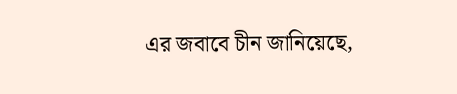এর জবাবে চীন জানিয়েছে,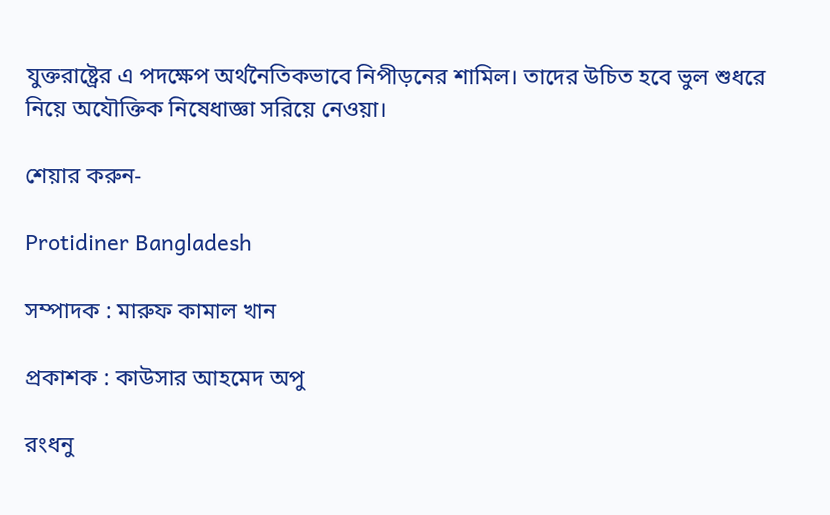যুক্তরাষ্ট্রের এ পদক্ষেপ অর্থনৈতিকভাবে নিপীড়নের শামিল। তাদের উচিত হবে ভুল শুধরে নিয়ে অযৌক্তিক নিষেধাজ্ঞা সরিয়ে নেওয়া।

শেয়ার করুন-

Protidiner Bangladesh

সম্পাদক : মারুফ কামাল খান

প্রকাশক : কাউসার আহমেদ অপু

রংধনু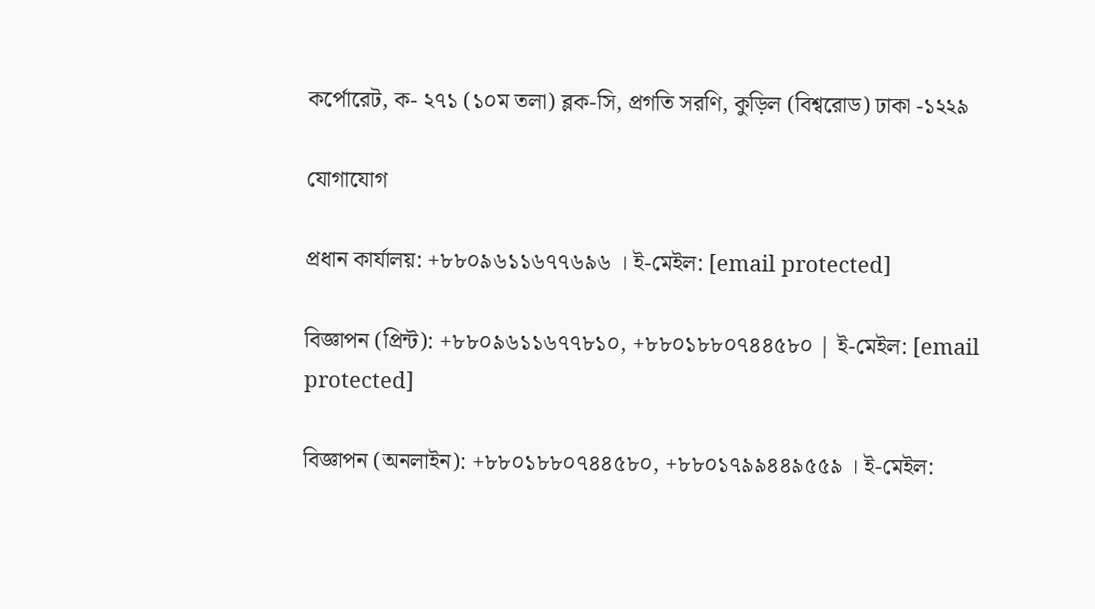কর্পোরেট, ক- ২৭১ (১০ম তলা) ব্লক-সি, প্রগতি সরণি, কুড়িল (বিশ্বরোড) ঢাকা -১২২৯

যোগাযোগ

প্রধান কার্যালয়: +৮৮০৯৬১১৬৭৭৬৯৬ । ই-মেইল: [email protected]

বিজ্ঞাপন (প্রিন্ট): +৮৮০৯৬১১৬৭৭৮১০, +৮৮০১৮৮০৭৪৪৫৮০ | ই-মেইল: [email protected]

বিজ্ঞাপন (অনলাইন): +৮৮০১৮৮০৭৪৪৫৮০, +৮৮০১৭৯৯৪৪৯৫৫৯ । ই-মেইল: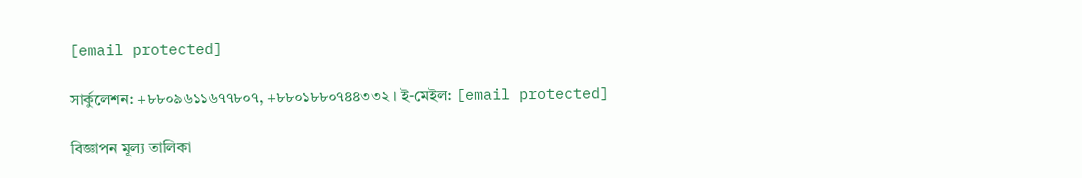[email protected]

সার্কুলেশন: +৮৮০৯৬১১৬৭৭৮০৭, +৮৮০১৮৮০৭৪৪৩৩২ । ই-মেইল: [email protected]

বিজ্ঞাপন মূল্য তালিকা